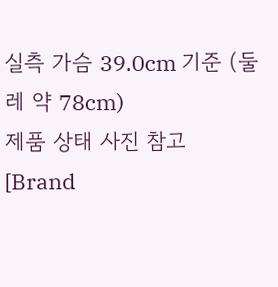실측 가슴 39.0cm 기준 (둘레 약 78cm)
제품 상태 사진 참고
[Brand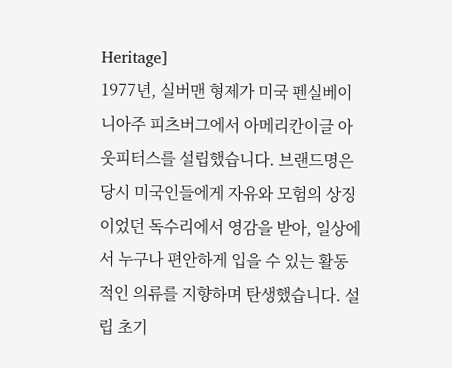Heritage]
1977년, 실버맨 형제가 미국 펜실베이니아주 피츠버그에서 아메리칸이글 아웃피터스를 설립했습니다. 브랜드명은 당시 미국인들에게 자유와 모험의 상징이었던 독수리에서 영감을 받아, 일상에서 누구나 편안하게 입을 수 있는 활동적인 의류를 지향하며 탄생했습니다. 설립 초기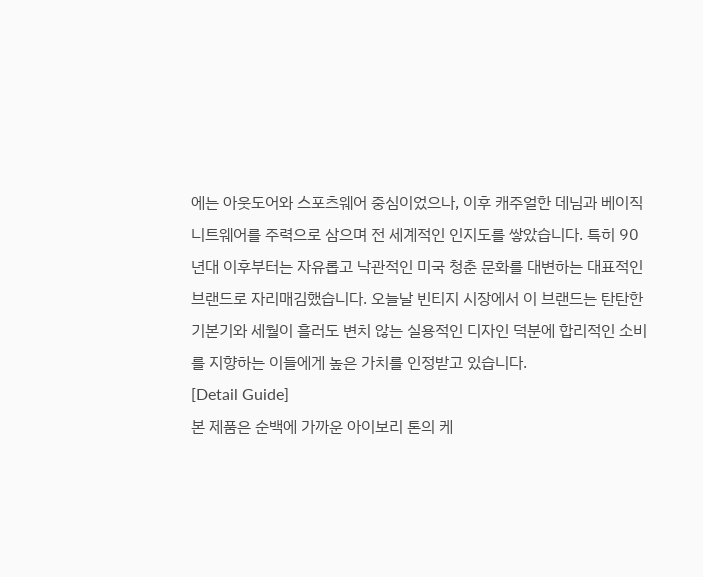에는 아웃도어와 스포츠웨어 중심이었으나, 이후 캐주얼한 데님과 베이직 니트웨어를 주력으로 삼으며 전 세계적인 인지도를 쌓았습니다. 특히 90년대 이후부터는 자유롭고 낙관적인 미국 청춘 문화를 대변하는 대표적인 브랜드로 자리매김했습니다. 오늘날 빈티지 시장에서 이 브랜드는 탄탄한 기본기와 세월이 흘러도 변치 않는 실용적인 디자인 덕분에 합리적인 소비를 지향하는 이들에게 높은 가치를 인정받고 있습니다.
[Detail Guide]
본 제품은 순백에 가까운 아이보리 톤의 케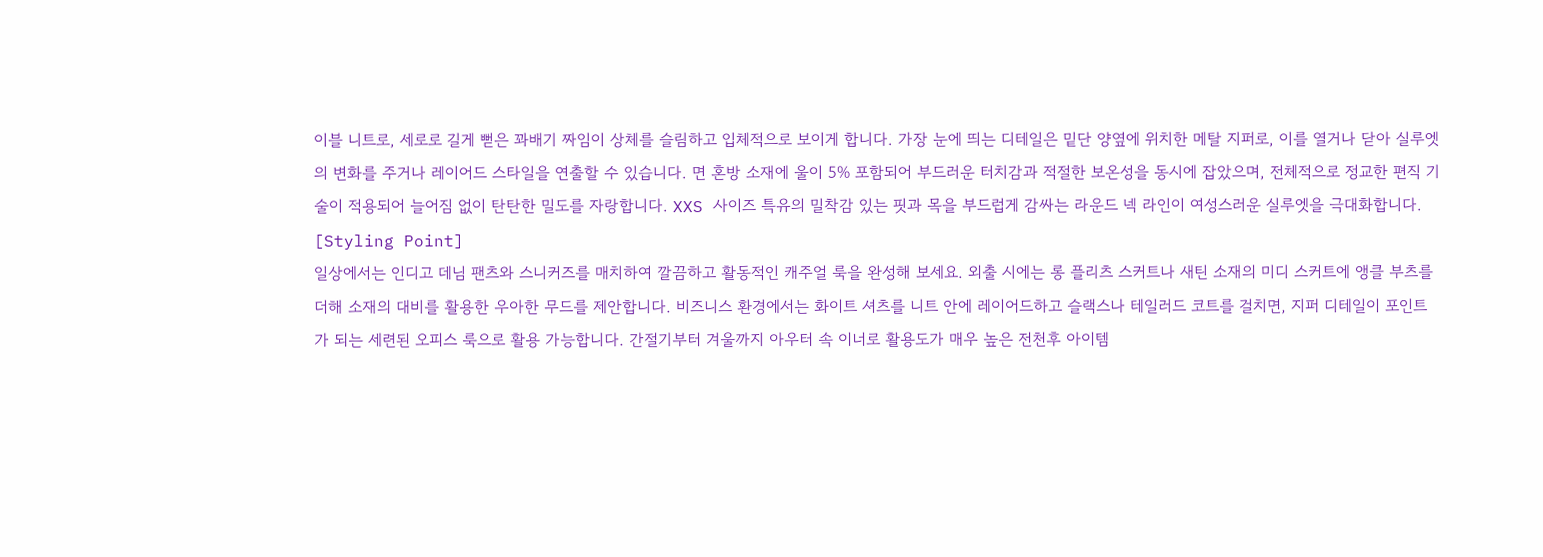이블 니트로, 세로로 길게 뻗은 꽈배기 짜임이 상체를 슬림하고 입체적으로 보이게 합니다. 가장 눈에 띄는 디테일은 밑단 양옆에 위치한 메탈 지퍼로, 이를 열거나 닫아 실루엣의 변화를 주거나 레이어드 스타일을 연출할 수 있습니다. 면 혼방 소재에 울이 5% 포함되어 부드러운 터치감과 적절한 보온성을 동시에 잡았으며, 전체적으로 정교한 편직 기술이 적용되어 늘어짐 없이 탄탄한 밀도를 자랑합니다. XXS 사이즈 특유의 밀착감 있는 핏과 목을 부드럽게 감싸는 라운드 넥 라인이 여성스러운 실루엣을 극대화합니다.
[Styling Point]
일상에서는 인디고 데님 팬츠와 스니커즈를 매치하여 깔끔하고 활동적인 캐주얼 룩을 완성해 보세요. 외출 시에는 롱 플리츠 스커트나 새틴 소재의 미디 스커트에 앵클 부츠를 더해 소재의 대비를 활용한 우아한 무드를 제안합니다. 비즈니스 환경에서는 화이트 셔츠를 니트 안에 레이어드하고 슬랙스나 테일러드 코트를 걸치면, 지퍼 디테일이 포인트가 되는 세련된 오피스 룩으로 활용 가능합니다. 간절기부터 겨울까지 아우터 속 이너로 활용도가 매우 높은 전천후 아이템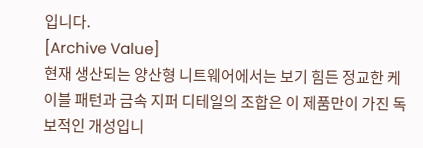입니다.
[Archive Value]
현재 생산되는 양산형 니트웨어에서는 보기 힘든 정교한 케이블 패턴과 금속 지퍼 디테일의 조합은 이 제품만이 가진 독보적인 개성입니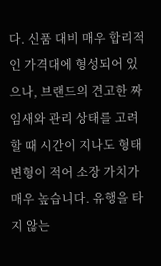다. 신품 대비 매우 합리적인 가격대에 형성되어 있으나, 브랜드의 견고한 짜임새와 관리 상태를 고려할 때 시간이 지나도 형태 변형이 적어 소장 가치가 매우 높습니다. 유행을 타지 않는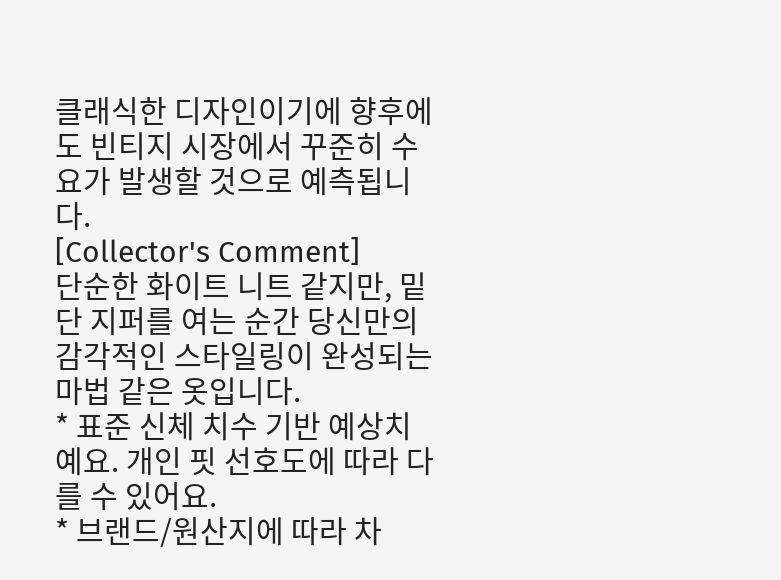클래식한 디자인이기에 향후에도 빈티지 시장에서 꾸준히 수요가 발생할 것으로 예측됩니다.
[Collector's Comment]
단순한 화이트 니트 같지만, 밑단 지퍼를 여는 순간 당신만의 감각적인 스타일링이 완성되는 마법 같은 옷입니다.
* 표준 신체 치수 기반 예상치예요. 개인 핏 선호도에 따라 다를 수 있어요.
* 브랜드/원산지에 따라 차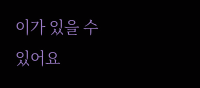이가 있을 수 있어요